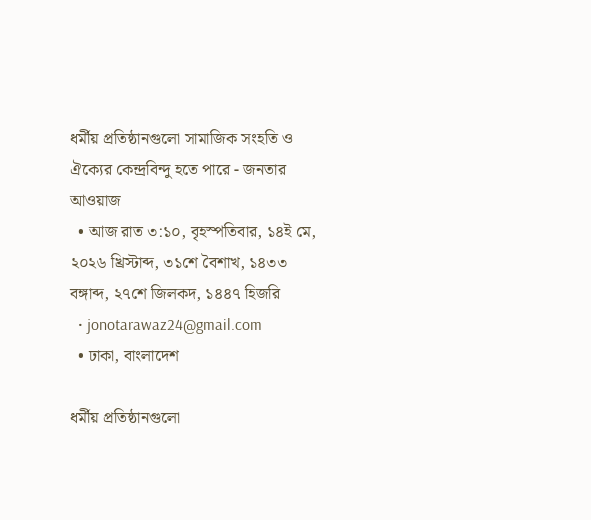ধর্মীয় প্রতিষ্ঠানগুলো সামাজিক সংহতি ও ঐক্যের কেন্দ্রবিন্দু হতে পারে - জনতার আওয়াজ
  • আজ রাত ৩:১০, বৃহস্পতিবার, ১৪ই মে, ২০২৬ খ্রিস্টাব্দ, ৩১শে বৈশাখ, ১৪৩৩ বঙ্গাব্দ, ২৭শে জিলকদ, ১৪৪৭ হিজরি
  • jonotarawaz24@gmail.com
  • ঢাকা, বাংলাদেশ

ধর্মীয় প্রতিষ্ঠানগুলো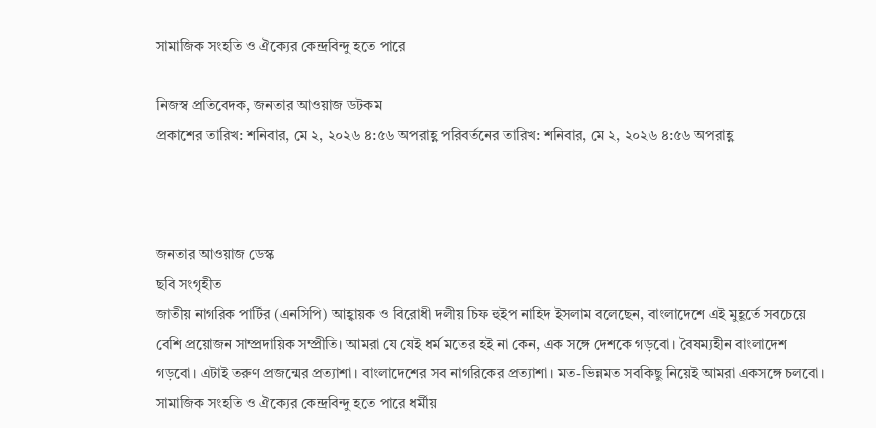সামাজিক সংহতি ও ঐক্যের কেন্দ্রবিন্দু হতে পারে

নিজস্ব প্রতিবেদক, জনতার আওয়াজ ডটকম
প্রকাশের তারিখ: শনিবার, মে ২, ২০২৬ ৪:৫৬ অপরাহ্ণ পরিবর্তনের তারিখ: শনিবার, মে ২, ২০২৬ ৪:৫৬ অপরাহ্ণ



জনতার আওয়াজ ডেস্ক
ছবি সংগৃহীত
জাতীয় নাগরিক পার্টির (এনসিপি) আহ্বায়ক ও বিরোধী দলীয় চিফ হুইপ নাহিদ ইসলাম বলেছেন, বাংলাদেশে এই মুহূর্তে সবচেয়ে বেশি প্রয়োজন সাম্প্রদায়িক সম্প্রীতি। আমরা যে যেই ধর্ম মতের হই না কেন, এক সঙ্গে দেশকে গড়বো। বৈষম্যহীন বাংলাদেশ গড়বো। এটাই তরুণ প্রজন্মের প্রত্যাশা। বাংলাদেশের সব নাগরিকের প্রত্যাশা। মত-ভিন্নমত সবকিছু নিয়েই আমরা একসঙ্গে চলবো। সামাজিক সংহতি ও ঐক্যের কেন্দ্রবিন্দু হতে পারে ধর্মীয়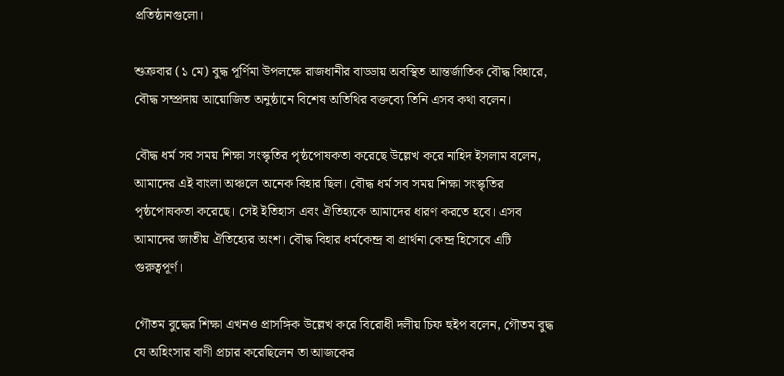প্রতিষ্ঠানগুলো।

শুক্রবার (১ মে) বুদ্ধ পূর্ণিমা উপলক্ষে রাজধানীর বাড্ডায় অবস্থিত আন্তর্জাতিক বৌদ্ধ বিহারে, বৌদ্ধ সম্প্রদায় আয়োজিত অনুষ্ঠানে বিশেষ অতিথির বক্তব্যে তিনি এসব কথা বলেন।

বৌদ্ধ ধর্ম সব সময় শিক্ষা সংস্কৃতির পৃষ্ঠপোষকতা করেছে উল্লেখ করে নাহিদ ইসলাম বলেন, আমাদের এই বাংলা অঞ্চলে অনেক বিহার ছিল। বৌদ্ধ ধর্ম সব সময় শিক্ষা সংস্কৃতির পৃষ্ঠপোষকতা করেছে। সেই ইতিহাস এবং ঐতিহ্যকে আমাদের ধারণ করতে হবে। এসব আমাদের জাতীয় ঐতিহ্যের অংশ। বৌদ্ধ বিহার ধর্মকেন্দ্র বা প্রার্থনা কেন্দ্র হিসেবে এটি গুরুত্বপূর্ণ।

গৌতম বুদ্ধের শিক্ষা এখনও প্রাসঙ্গিক উল্লেখ করে বিরোধী দলীয় চিফ হুইপ বলেন, গৌতম বুদ্ধ যে অহিংসার বাণী প্রচার করেছিলেন তা আজকের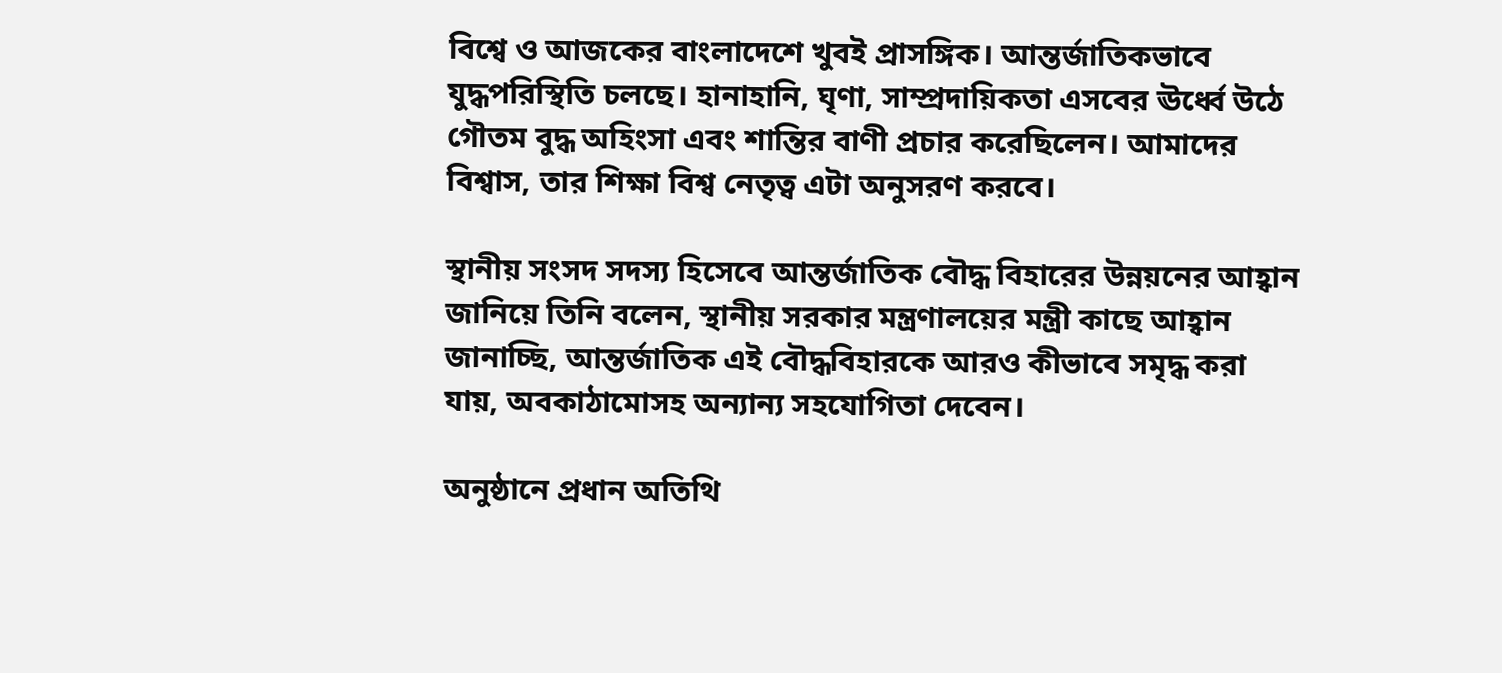বিশ্বে ও আজকের বাংলাদেশে খুবই প্রাসঙ্গিক। আন্তর্জাতিকভাবে যুদ্ধপরিস্থিতি চলছে। হানাহানি, ঘৃণা, সাম্প্রদায়িকতা এসবের ঊর্ধ্বে উঠে গৌতম বুদ্ধ অহিংসা এবং শান্তির বাণী প্রচার করেছিলেন। আমাদের বিশ্বাস, তার শিক্ষা বিশ্ব নেতৃত্ব এটা অনুসরণ করবে।

স্থানীয় সংসদ সদস্য হিসেবে আন্তর্জাতিক বৌদ্ধ বিহারের উন্নয়নের আহ্বান জানিয়ে তিনি বলেন, স্থানীয় সরকার মন্ত্রণালয়ের মন্ত্রী কাছে আহ্বান জানাচ্ছি, আন্তর্জাতিক এই বৌদ্ধবিহারকে আরও কীভাবে সমৃদ্ধ করা যায়, অবকাঠামোসহ অন্যান্য সহযোগিতা দেবেন।

অনুষ্ঠানে প্রধান অতিথি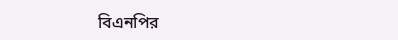বিএনপির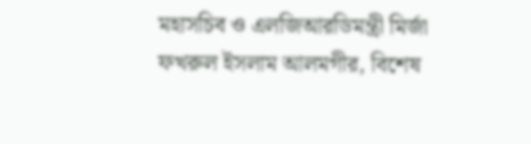মহাসচিব ও এলজিআরডিমন্ত্রী মির্জা ফখরুল ইসলাম আলমগীর, বিশেষ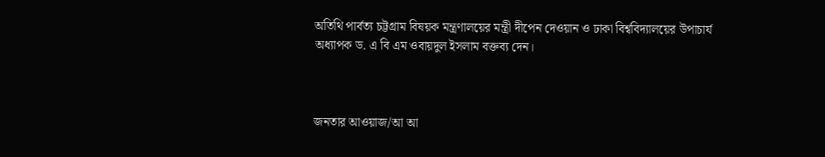অতিথি পার্বত্য চট্টগ্রাম বিষয়ক মন্ত্রণালয়ের মন্ত্রী দীপেন দেওয়ান ও ঢাকা বিশ্ববিদ্যালয়ের উপাচার্য অধ্যাপক ড. এ বি এম ওবায়দুল ইসলাম বক্তব্য দেন।



জনতার আওয়াজ/আ আ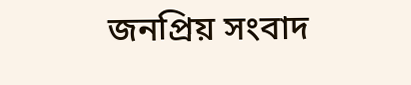জনপ্রিয় সংবাদ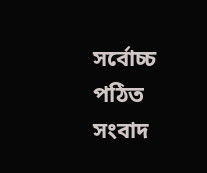সর্বোচ্চ পঠিত সংবাদ